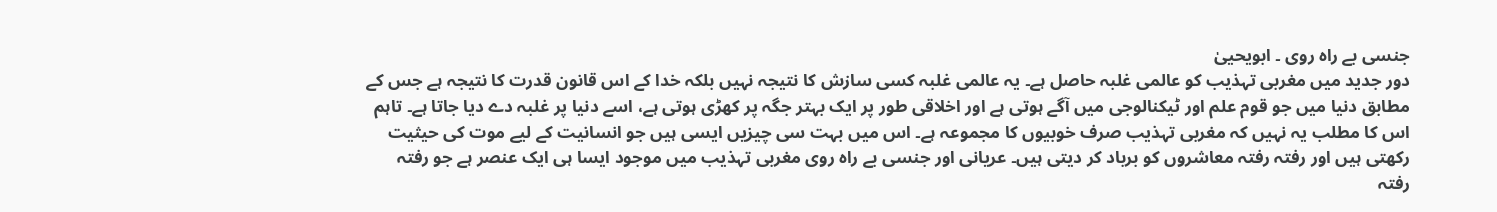جنسی بے راہ روی ۔ ابویحییٰ
دور جدید میں مغربی تہذیب کو عالمی غلبہ حاصل ہے۔ یہ عالمی غلبہ کسی سازش کا نتیجہ نہیں بلکہ خدا کے اس قانون قدرت کا نتیجہ ہے جس کے مطابق دنیا میں جو قوم علم اور ٹیکنالوجی میں آگے ہوتی ہے اور اخلاقی طور پر ایک بہتر جگہ پر کھڑی ہوتی ہے، اسے دنیا پر غلبہ دے دیا جاتا ہے۔ تاہم اس کا مطلب یہ نہیں کہ مغربی تہذیب صرف خوبیوں کا مجموعہ ہے۔ اس میں بہت سی چیزیں ایسی ہیں جو انسانیت کے لیے موت کی حیثیت رکھتی ہیں اور رفتہ رفتہ معاشروں کو برباد کر دیتی ہیں۔ عریانی اور جنسی بے راہ روی مغربی تہذیب میں موجود ایسا ہی ایک عنصر ہے جو رفتہ رفتہ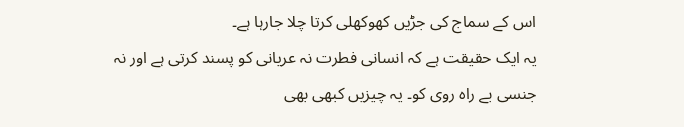اس کے سماج کی جڑیں کھوکھلی کرتا چلا جارہا ہے۔
یہ ایک حقیقت ہے کہ انسانی فطرت نہ عریانی کو پسند کرتی ہے اور نہ جنسی بے راہ روی کو۔ یہ چیزیں کبھی بھی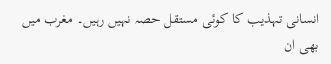انسانی تہذیب کا کوئی مستقل حصہ نہیں رہیں۔ مغرب میں بھی ان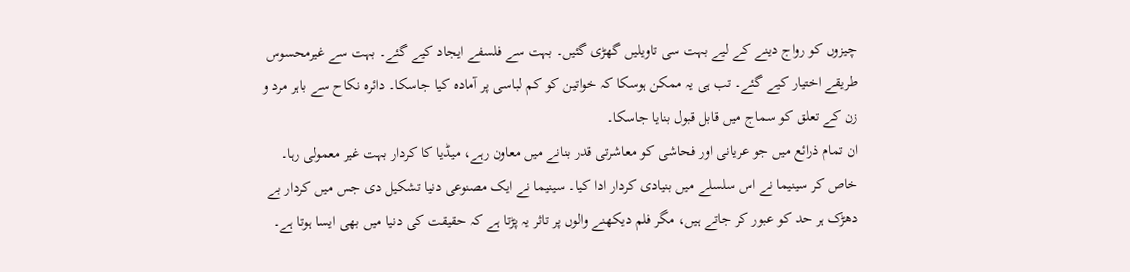چیزوں کو رواج دینے کے لیے بہت سی تاویلیں گھڑی گئیں۔ بہت سے فلسفے ایجاد کیے گئے۔ بہت سے غیرمحسوس طریقے اختیار کیے گئے۔ تب ہی یہ ممکن ہوسکا کہ خواتین کو کم لباسی پر آمادہ کیا جاسکا۔ دائرہ نکاح سے باہر مرد و زن کے تعلق کو سماج میں قابل قبول بنایا جاسکا۔
ان تمام ذرائع میں جو عریانی اور فحاشی کو معاشرتی قدر بنانے میں معاون رہے، میڈیا کا کردار بہت غیر معمولی رہا۔ خاص کر سینیما نے اس سلسلے میں بنیادی کردار ادا کیا۔ سینیما نے ایک مصنوعی دنیا تشکیل دی جس میں کردار بے دھڑک ہر حد کو عبور کر جاتے ہیں، مگر فلم دیکھنے والوں پر تاثر یہ پڑتا ہے کہ حقیقت کی دنیا میں بھی ایسا ہوتا ہے۔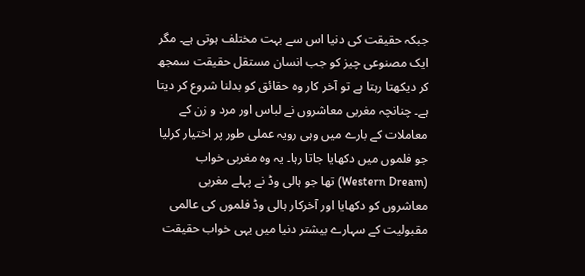جبکہ حقیقت کی دنیا اس سے بہت مختلف ہوتی ہے۔ مگر ایک مصنوعی چیز کو جب انسان مستقل حقیقت سمجھ کر دیکھتا رہتا ہے تو آخر کار وہ حقائق کو بدلنا شروع کر دیتا ہے۔ چنانچہ مغربی معاشروں نے لباس اور مرد و زن کے معاملات کے بارے میں وہی رویہ عملی طور پر اختیار کرلیا جو فلموں میں دکھایا جاتا رہا۔ یہ وہ مغربی خواب (Western Dream) تھا جو ہالی وڈ نے پہلے مغربی معاشروں کو دکھایا اور آخرکار ہالی وڈ فلموں کی عالمی مقبولیت کے سہارے بیشتر دنیا میں یہی خواب حقیقت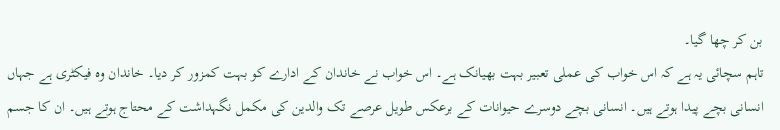بن کر چھا گیا۔
تاہم سچائی یہ ہے کہ اس خواب کی عملی تعبیر بہت بھیانک ہے۔ اس خواب نے خاندان کے ادارے کو بہت کمزور کر دیا۔ خاندان وہ فیکٹری ہے جہاں انسانی بچے پیدا ہوتے ہیں۔ انسانی بچے دوسرے حیوانات کے برعکس طویل عرصے تک والدین کی مکمل نگہداشت کے محتاج ہوتے ہیں۔ ان کا جسم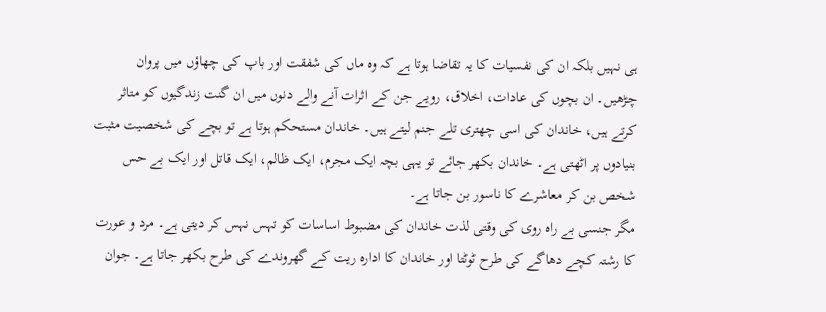ہی نہیں بلکہ ان کی نفسیات کا یہ تقاضا ہوتا ہے کہ وہ ماں کی شفقت اور باپ کی چھاؤں میں پروان چڑھیں۔ ان بچوں کی عادات، اخلاق، رویے جن کے اثرات آنے والے دنوں میں ان گنت زندگیوں کو متاثر کرتے ہیں، خاندان کی اسی چھتری تلے جنم لیتے ہیں۔ خاندان مستحکم ہوتا ہے تو بچے کی شخصیت مثبت بنیادوں پر اٹھتی ہے۔ خاندان بکھر جائے تو یہی بچہ ایک مجرم، ایک ظالم، ایک قاتل اور ایک بے حس شخص بن کر معاشرے کا ناسور بن جاتا ہے۔
مگر جنسی بے راہ روی کی وقتی لذت خاندان کی مضبوط اساسات کو تہس نہس کر دیتی ہے۔ مرد و عورت کا رشتہ کچے دھاگے کی طرح ٹوٹتا اور خاندان کا ادارہ ریت کے گھروندے کی طرح بکھر جاتا ہے۔ جوان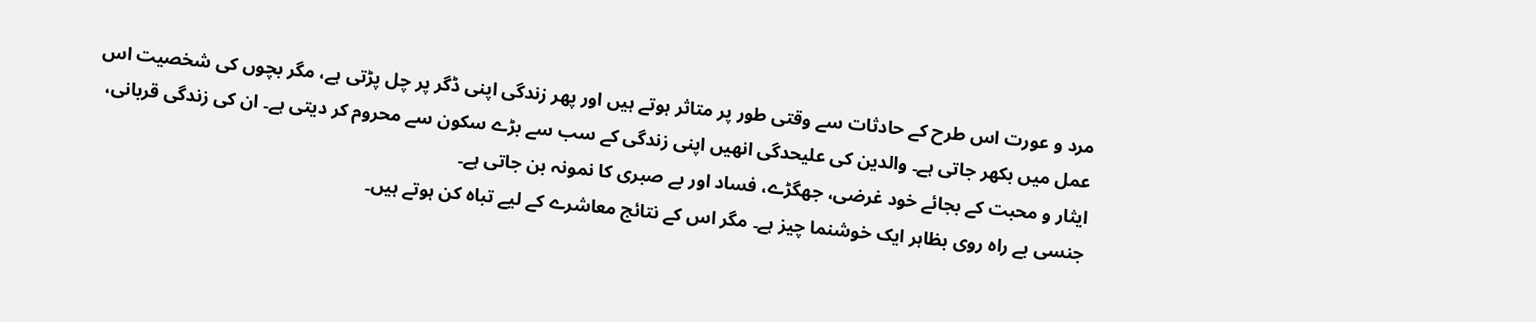مرد و عورت اس طرح کے حادثات سے وقتی طور پر متاثر ہوتے ہیں اور پھر زندگی اپنی ڈگر پر چل پڑتی ہے، مگر بچوں کی شخصیت اس عمل میں بکھر جاتی ہے۔ والدین کی علیحدگی انھیں اپنی زندگی کے سب سے بڑے سکون سے محروم کر دیتی ہے۔ ان کی زندگی قربانی، ایثار و محبت کے بجائے خود غرضی، جھگڑے، فساد اور بے صبری کا نمونہ بن جاتی ہے۔
جنسی بے راہ روی بظاہر ایک خوشنما چیز ہے۔ مگر اس کے نتائج معاشرے کے لیے تباہ کن ہوتے ہیں۔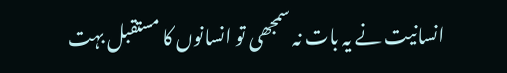انسانیت نے یہ بات نہ سمجھی تو انسانوں کا مستقبل بہت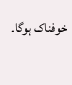خوفناک ہوگا۔